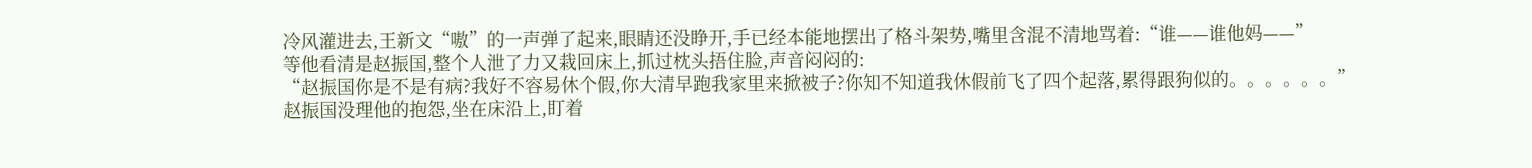冷风灌进去,王新文“嗷”的一声弹了起来,眼睛还没睁开,手已经本能地摆出了格斗架势,嘴里含混不清地骂着:“谁——谁他妈——”
等他看清是赵振国,整个人泄了力又栽回床上,抓过枕头捂住脸,声音闷闷的:
“赵振国你是不是有病?我好不容易休个假,你大清早跑我家里来掀被子?你知不知道我休假前飞了四个起落,累得跟狗似的。。。。。。”
赵振国没理他的抱怨,坐在床沿上,盯着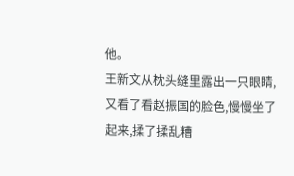他。
王新文从枕头缝里露出一只眼睛,又看了看赵振国的脸色,慢慢坐了起来,揉了揉乱糟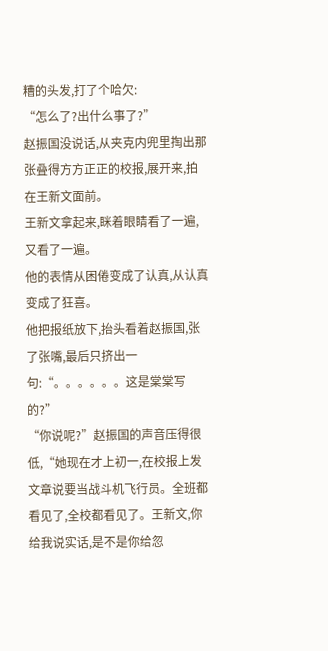糟的头发,打了个哈欠:
“怎么了?出什么事了?”
赵振国没说话,从夹克内兜里掏出那张叠得方方正正的校报,展开来,拍在王新文面前。
王新文拿起来,眯着眼睛看了一遍,又看了一遍。
他的表情从困倦变成了认真,从认真变成了狂喜。
他把报纸放下,抬头看着赵振国,张了张嘴,最后只挤出一句:“。。。。。。这是棠棠写的?”
“你说呢?”赵振国的声音压得很低,“她现在才上初一,在校报上发文章说要当战斗机飞行员。全班都看见了,全校都看见了。王新文,你给我说实话,是不是你给忽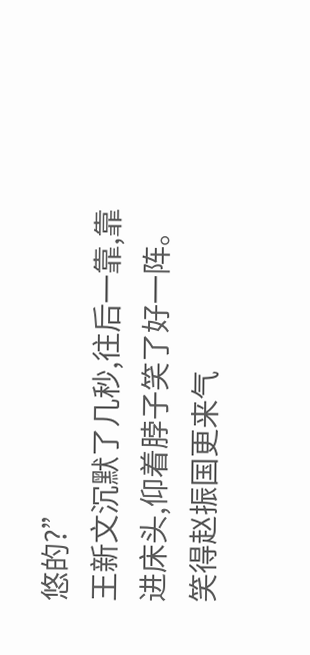悠的?”
王新文沉默了几秒,往后一靠,靠进床头,仰着脖子笑了好一阵。
笑得赵振国更来气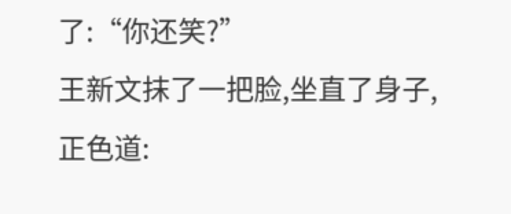了:“你还笑?”
王新文抹了一把脸,坐直了身子,正色道: